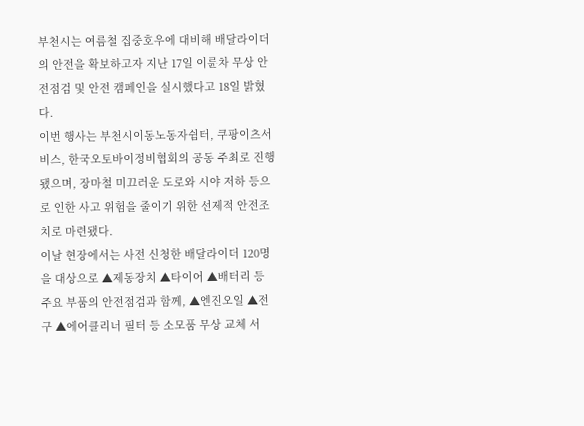부천시는 여름철 집중호우에 대비해 배달라이더의 안전을 확보하고자 지난 17일 이륜차 무상 안전점검 및 안전 캠페인을 실시했다고 18일 밝혔다.
이번 행사는 부천시이동노동자쉼터, 쿠팡이츠서비스, 한국오토바이정비협회의 공동 주최로 진행됐으며, 장마철 미끄러운 도로와 시야 저하 등으로 인한 사고 위험을 줄이기 위한 선제적 안전조치로 마련됐다.
이날 현장에서는 사전 신청한 배달라이더 120명을 대상으로 ▲제동장치 ▲타이어 ▲배터리 등 주요 부품의 안전점검과 함께, ▲엔진오일 ▲전구 ▲에어클리너 필터 등 소모품 무상 교체 서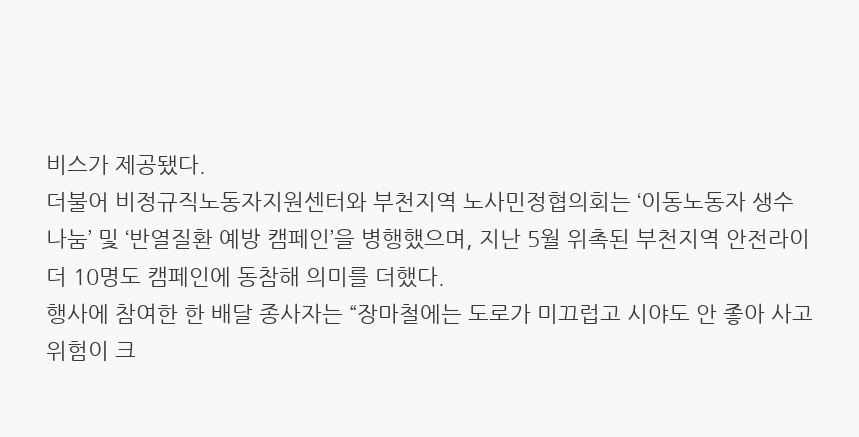비스가 제공됐다.
더불어 비정규직노동자지원센터와 부천지역 노사민정협의회는 ‘이동노동자 생수 나눔’ 및 ‘반열질환 예방 캠페인’을 병행했으며, 지난 5월 위촉된 부천지역 안전라이더 10명도 캠페인에 동참해 의미를 더했다.
행사에 참여한 한 배달 종사자는 “장마철에는 도로가 미끄럽고 시야도 안 좋아 사고 위험이 크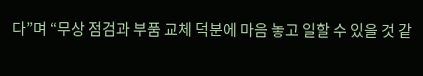다”며 “무상 점검과 부품 교체 덕분에 마음 놓고 일할 수 있을 것 같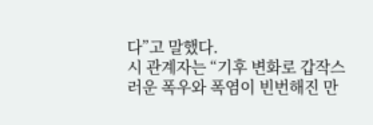다”고 말했다.
시 관계자는 “기후 변화로 갑작스러운 폭우와 폭염이 빈번해진 만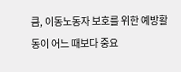큼, 이동노동자 보호를 위한 예방활동이 어느 때보다 중요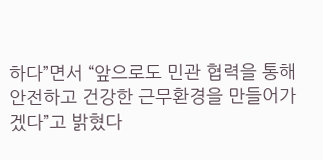하다”면서 “앞으로도 민관 협력을 통해 안전하고 건강한 근무환경을 만들어가겠다”고 밝혔다